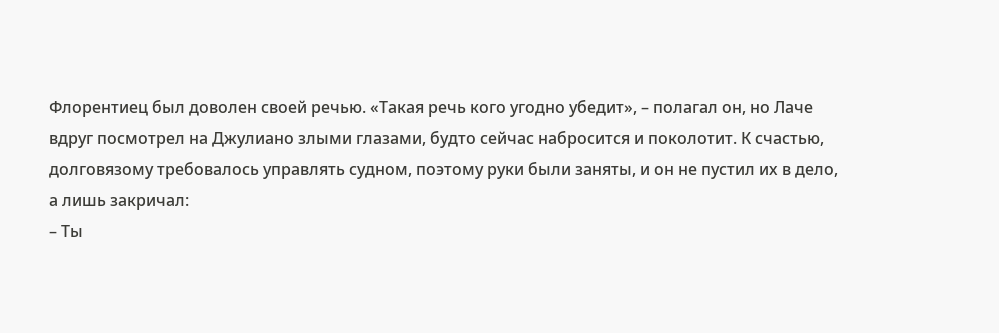Флорентиец был доволен своей речью. «Такая речь кого угодно убедит», – полагал он, но Лаче вдруг посмотрел на Джулиано злыми глазами, будто сейчас набросится и поколотит. К счастью, долговязому требовалось управлять судном, поэтому руки были заняты, и он не пустил их в дело, а лишь закричал:
– Ты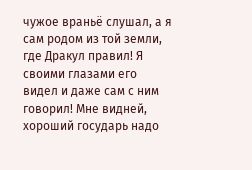чужое враньё слушал, а я сам родом из той земли, где Дракул правил! Я своими глазами его видел и даже сам с ним говорил! Мне видней, хороший государь надо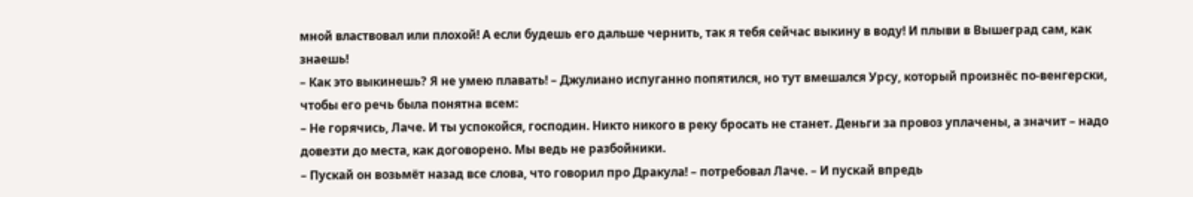мной властвовал или плохой! А если будешь его дальше чернить, так я тебя сейчас выкину в воду! И плыви в Вышеград сам, как знаешь!
– Как это выкинешь? Я не умею плавать! – Джулиано испуганно попятился, но тут вмешался Урсу, который произнёс по-венгерски, чтобы его речь была понятна всем:
– Не горячись, Лаче. И ты успокойся, господин. Никто никого в реку бросать не станет. Деньги за провоз уплачены, а значит – надо довезти до места, как договорено. Мы ведь не разбойники.
– Пускай он возьмёт назад все слова, что говорил про Дракула! – потребовал Лаче. – И пускай впредь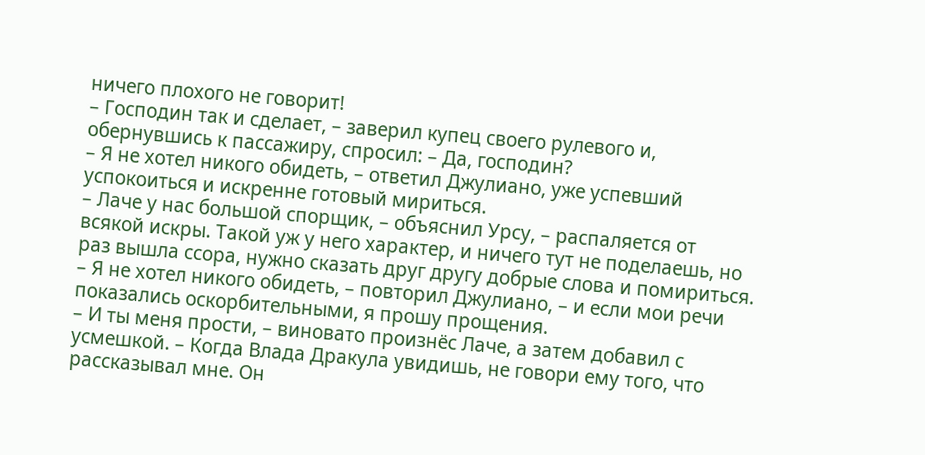ничего плохого не говорит!
– Господин так и сделает, – заверил купец своего рулевого и, обернувшись к пассажиру, спросил: – Да, господин?
– Я не хотел никого обидеть, – ответил Джулиано, уже успевший успокоиться и искренне готовый мириться.
– Лаче у нас большой спорщик, – объяснил Урсу, – распаляется от всякой искры. Такой уж у него характер, и ничего тут не поделаешь, но раз вышла ссора, нужно сказать друг другу добрые слова и помириться.
– Я не хотел никого обидеть, – повторил Джулиано, – и если мои речи показались оскорбительными, я прошу прощения.
– И ты меня прости, – виновато произнёс Лаче, а затем добавил с усмешкой. – Когда Влада Дракула увидишь, не говори ему того, что рассказывал мне. Он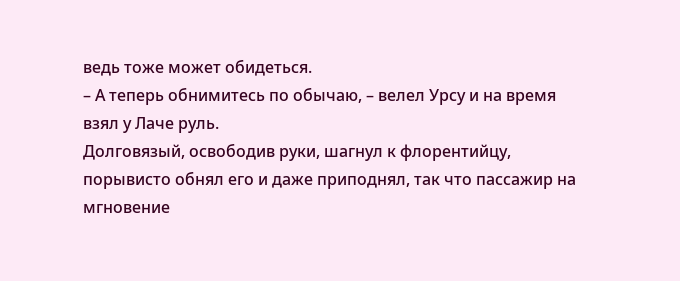ведь тоже может обидеться.
– А теперь обнимитесь по обычаю, – велел Урсу и на время взял у Лаче руль.
Долговязый, освободив руки, шагнул к флорентийцу, порывисто обнял его и даже приподнял, так что пассажир на мгновение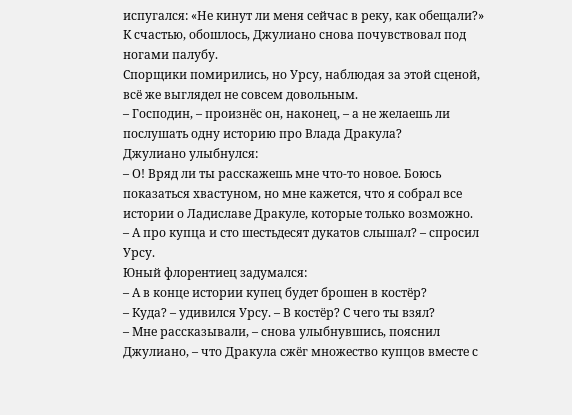испугался: «Не кинут ли меня сейчас в реку, как обещали?» К счастью, обошлось, Джулиано снова почувствовал под ногами палубу.
Спорщики помирились, но Урсу, наблюдая за этой сценой, всё же выглядел не совсем довольным.
– Господин, – произнёс он, наконец, – а не желаешь ли послушать одну историю про Влада Дракула?
Джулиано улыбнулся:
– О! Вряд ли ты расскажешь мне что-то новое. Боюсь показаться хвастуном, но мне кажется, что я собрал все истории о Ладиславе Дракуле, которые только возможно.
– А про купца и сто шестьдесят дукатов слышал? – спросил Урсу.
Юный флорентиец задумался:
– А в конце истории купец будет брошен в костёр?
– Куда? – удивился Урсу. – В костёр? С чего ты взял?
– Мне рассказывали, – снова улыбнувшись, пояснил Джулиано, – что Дракула сжёг множество купцов вместе с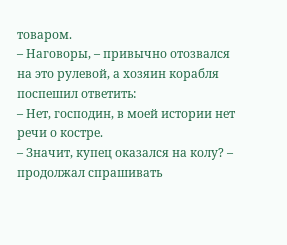товаром.
– Наговоры, – привычно отозвался на это рулевой, а хозяин корабля поспешил ответить:
– Нет, господин, в моей истории нет речи о костре.
– Значит, купец оказался на колу? – продолжал спрашивать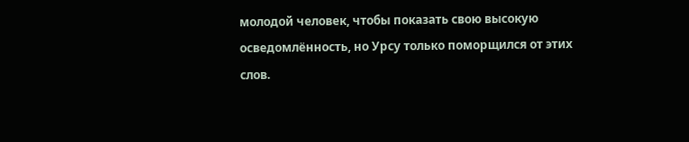молодой человек, чтобы показать свою высокую осведомлённость, но Урсу только поморщился от этих слов.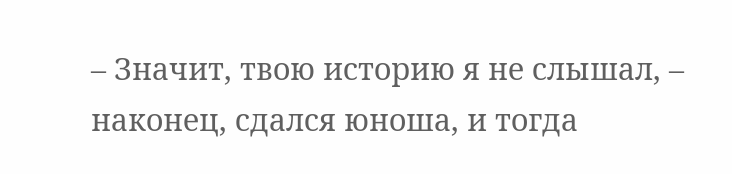– Значит, твою историю я не слышал, – наконец, сдался юноша, и тогда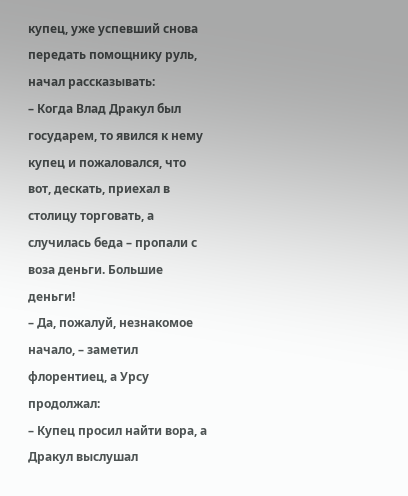купец, уже успевший снова передать помощнику руль, начал рассказывать:
– Когда Влад Дракул был государем, то явился к нему купец и пожаловался, что вот, дескать, приехал в столицу торговать, а случилась беда – пропали с воза деньги. Большие деньги!
– Да, пожалуй, незнакомое начало, – заметил флорентиец, а Урсу продолжал:
– Купец просил найти вора, а Дракул выслушал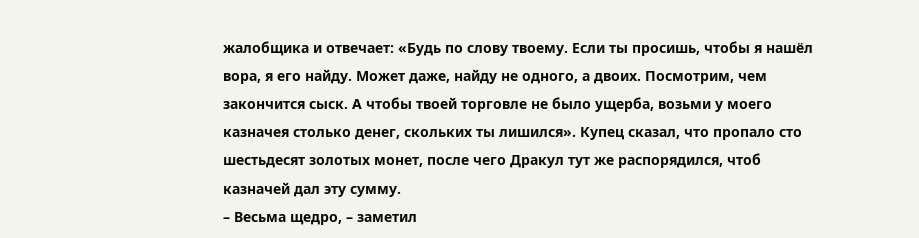жалобщика и отвечает: «Будь по слову твоему. Если ты просишь, чтобы я нашёл вора, я его найду. Может даже, найду не одного, а двоих. Посмотрим, чем закончится сыск. А чтобы твоей торговле не было ущерба, возьми у моего казначея столько денег, скольких ты лишился». Купец сказал, что пропало сто шестьдесят золотых монет, после чего Дракул тут же распорядился, чтоб казначей дал эту сумму.
– Весьма щедро, – заметил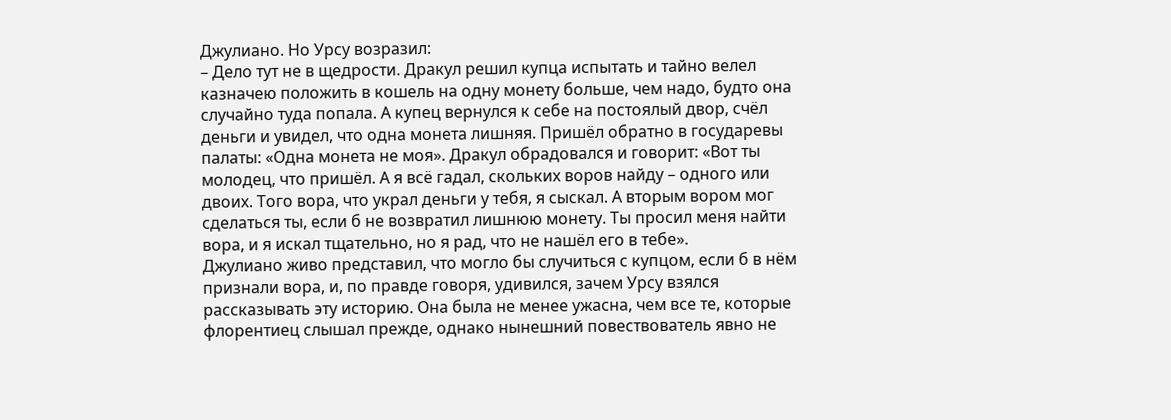Джулиано. Но Урсу возразил:
– Дело тут не в щедрости. Дракул решил купца испытать и тайно велел казначею положить в кошель на одну монету больше, чем надо, будто она случайно туда попала. А купец вернулся к себе на постоялый двор, счёл деньги и увидел, что одна монета лишняя. Пришёл обратно в государевы палаты: «Одна монета не моя». Дракул обрадовался и говорит: «Вот ты молодец, что пришёл. А я всё гадал, скольких воров найду – одного или двоих. Того вора, что украл деньги у тебя, я сыскал. А вторым вором мог сделаться ты, если б не возвратил лишнюю монету. Ты просил меня найти вора, и я искал тщательно, но я рад, что не нашёл его в тебе».
Джулиано живо представил, что могло бы случиться с купцом, если б в нём признали вора, и, по правде говоря, удивился, зачем Урсу взялся рассказывать эту историю. Она была не менее ужасна, чем все те, которые флорентиец слышал прежде, однако нынешний повествователь явно не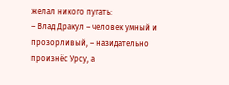желал никого пугать:
– Влад Дракул – человек умный и прозорливый, – назидательно произнёс Урсу, а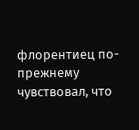флорентиец по-прежнему чувствовал, что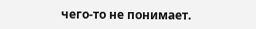чего-то не понимает.